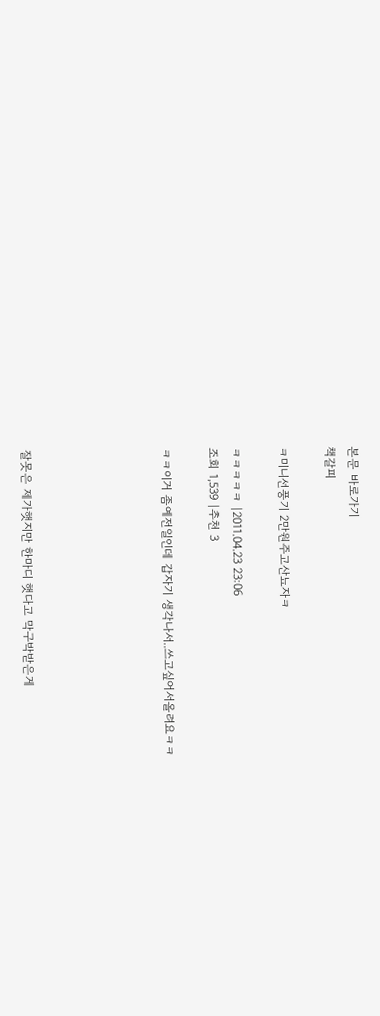본문 바로가기
책갈피

ㅋ미니선풍기 2만원주고산뇨자ㅋ

ㅋㅋㅋㅋㅋ |2011.04.23 23:06
조회 1,539 |추천 3

ㅋㅋ이거 좀예전일인데 갑자기 생각나서..쓰고싶어서올려요ㅋㅋ





잘못은 제가햇지만 한마디 햇다고 막구박받은게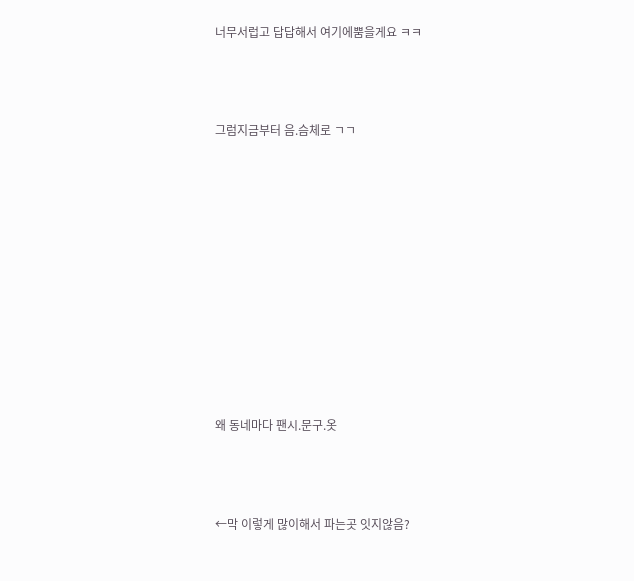너무서럽고 답답해서 여기에뿜을게요 ㅋㅋ



그럼지금부터 음.슴체로 ㄱㄱ











왜 동네마다 팬시.문구.옷



←막 이렇게 많이해서 파는곳 잇지않음?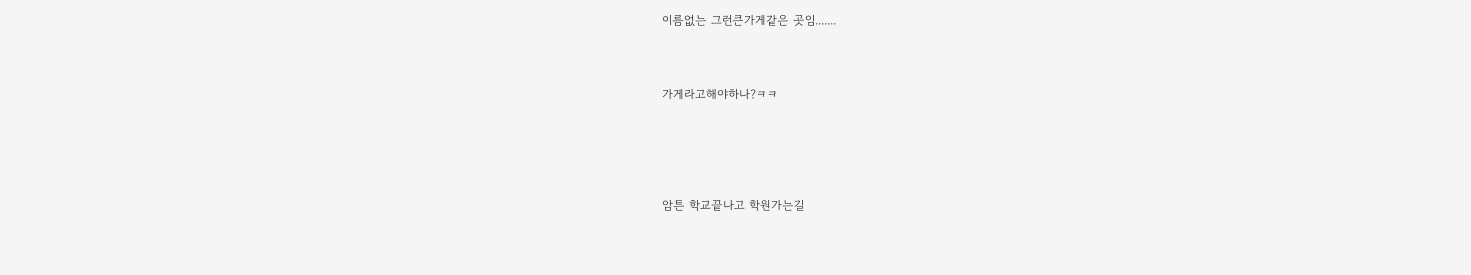이름없는 그런큰가게같은 곳임.......



가게라고해야하나?ㅋㅋ





암튼 학교끝나고 학원가는길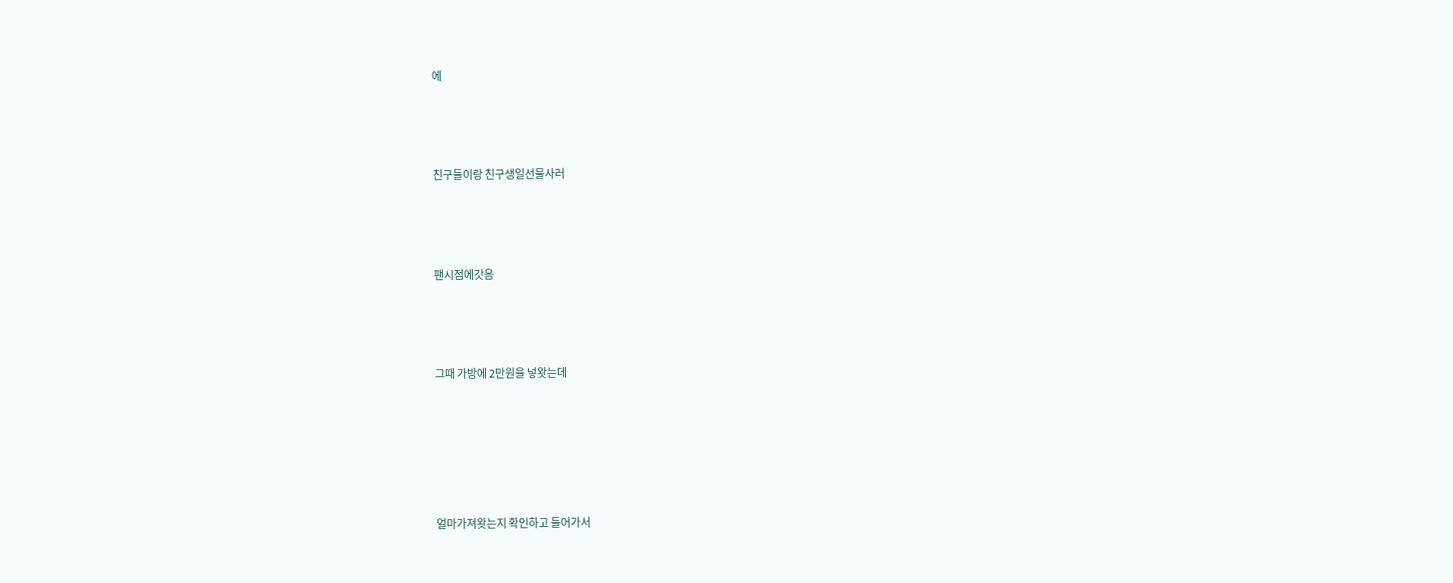에



친구들이랑 친구생일선물사러



팬시점에갓음



그때 가방에 2만원을 넣왓는데





얼마가져왓는지 확인하고 들어가서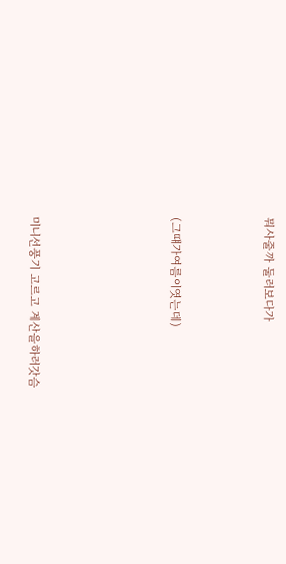뭐사줄까 둘러보다가



(그떄가여름이엿는데)





미니선풍기 고르고 계산을하러갓슴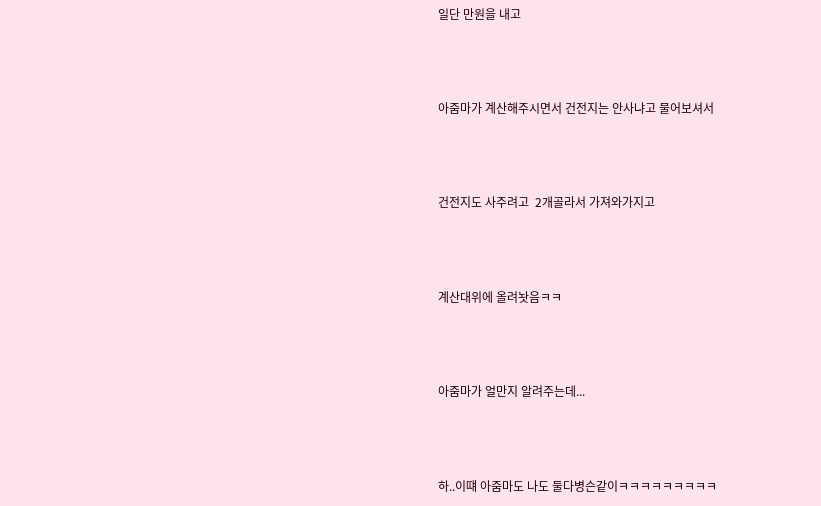일단 만원을 내고



아줌마가 계산해주시면서 건전지는 안사냐고 물어보셔서



건전지도 사주려고  2개골라서 가져와가지고



계산대위에 올려놧음ㅋㅋ



아줌마가 얼만지 알려주는데...



하..이떄 아줌마도 나도 둘다병슨같이ㅋㅋㅋㅋㅋㅋㅋㅋㅋ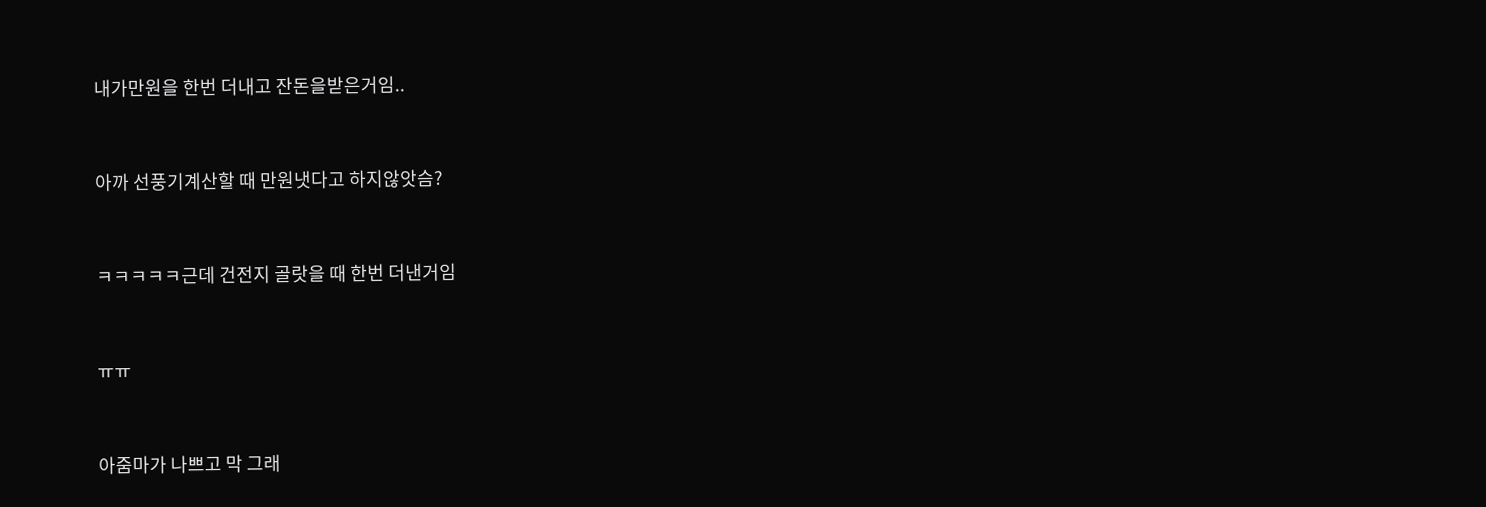내가만원을 한번 더내고 잔돈을받은거임..



아까 선풍기계산할 때 만원냇다고 하지않앗슴?



ㅋㅋㅋㅋㅋ근데 건전지 골랏을 때 한번 더낸거임



ㅠㅠ



아줌마가 나쁘고 막 그래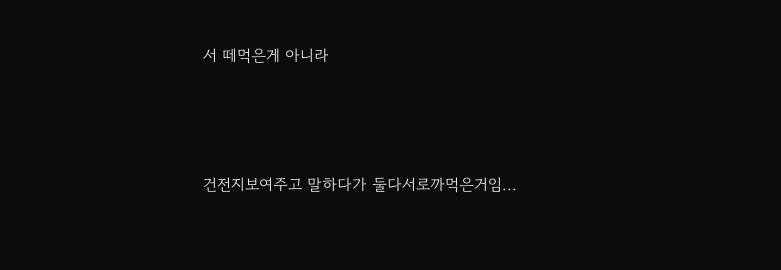서 떼먹은게 아니라



건전지보여주고 말하다가 둘다서로까먹은거임...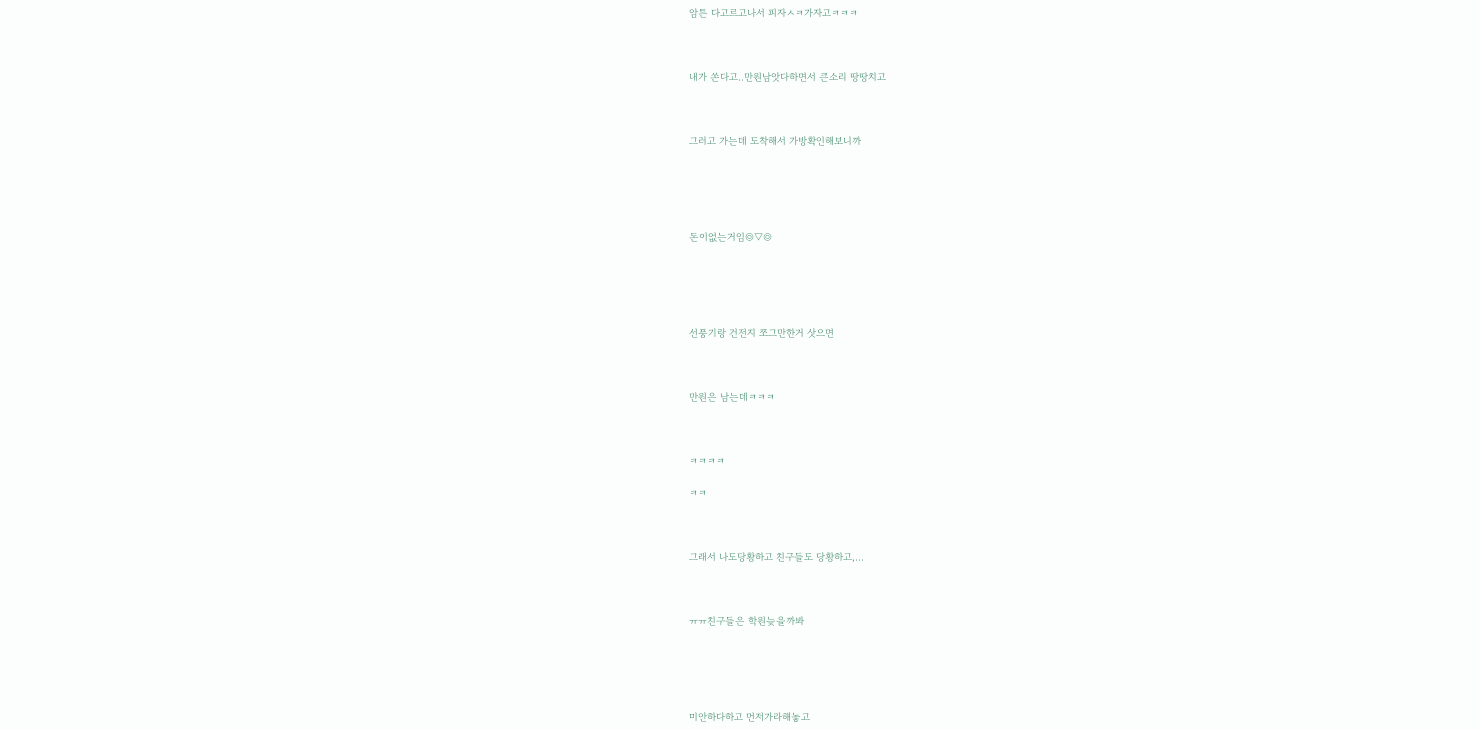암튼 다고르고나서 피자ㅅㅋ가자고ㅋㅋㅋ



내가 쏜다고..만원남앗다하면서 큰소리 땅땅치고



그러고 가는데 도착해서 가방확인해보니까





돈이없는거임◎▽◎





선풍기랑 건전지 쪼그만한거 삿으면



만원은 남는데ㅋㅋㅋ



ㅋㅋㅋㅋ

ㅋㅋ



그래서 나도당황하고 친구들도 당황하고,...



ㅠㅠ친구들은 학원늦을까봐





미안하다하고 먼저가라해놓고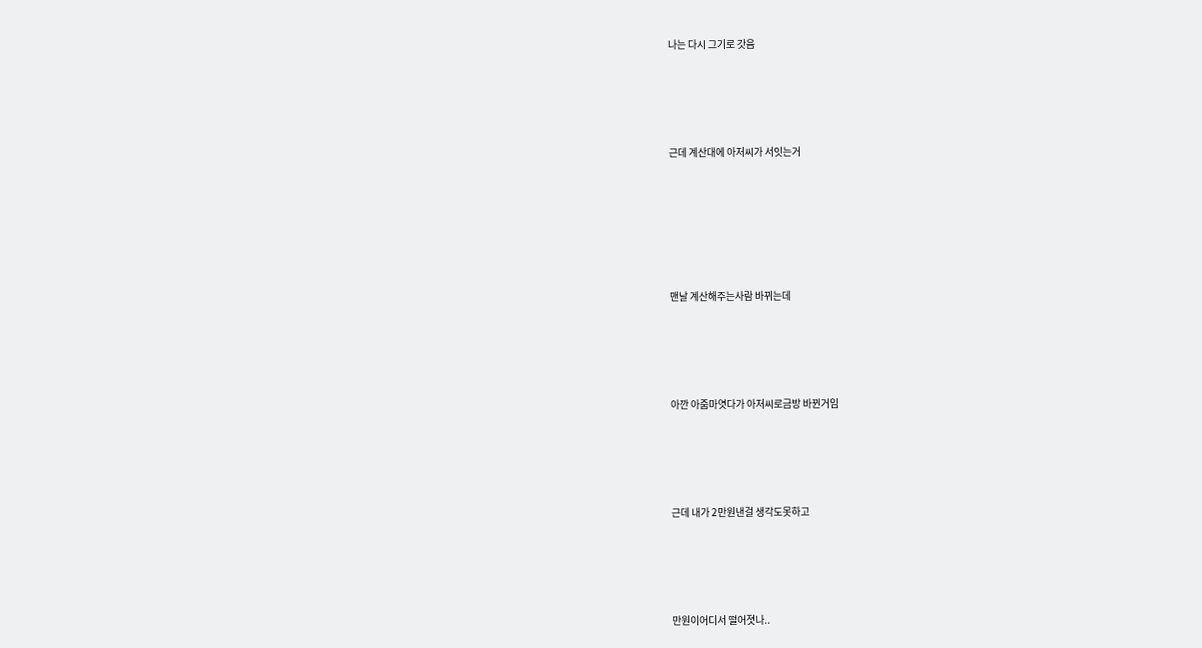나는 다시 그기로 갓음





근데 계산대에 아저씨가 서잇는거







맨날 계산해주는사람 바뀌는데





아깐 아줌마엿다가 아저씨로금방 바뀐거임





근데 내가 2만원낸걸 생각도못하고





만원이어디서 떨어졋나..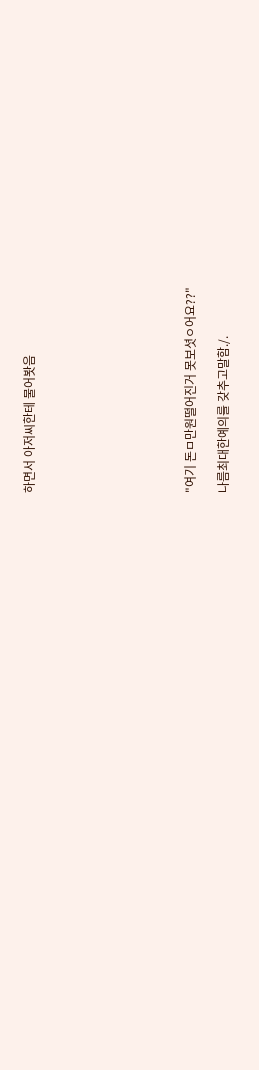하면서 아저씨한테 물어봣음









"여기 돈ㅁ만원떨어진거 못보셧ㅇ어요??"

나름최대한예의를 갖추고말함./.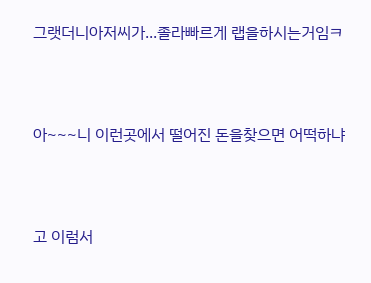그랫더니아저씨가...졸라빠르게 랩을하시는거임ㅋ



아~~~니 이런곳에서 떨어진 돈을찾으면 어떡하냐



고 이럼서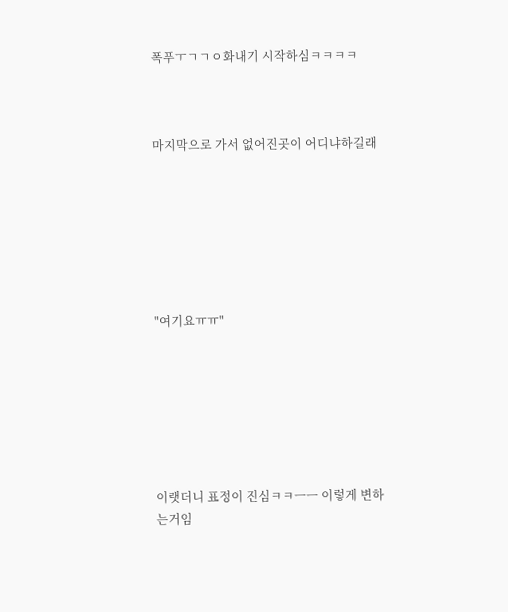폭푸ㅜㄱㄱㅇ화내기 시작하심ㅋㅋㅋㅋ



마지막으로 가서 없어진곳이 어디냐하길래







"여기요ㅠㅠ"







이랫더니 표정이 진심ㅋㅋㅡㅡ 이렇게 변하는거임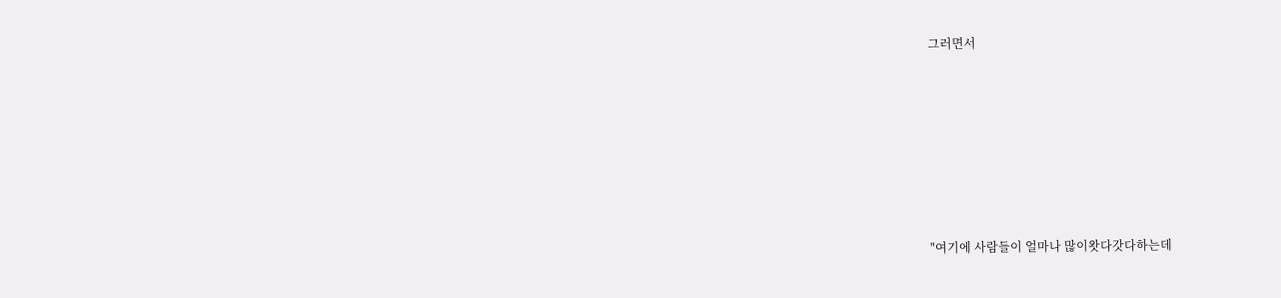그러면서







"여기에 사람들이 얼마나 많이왓다갓다하는데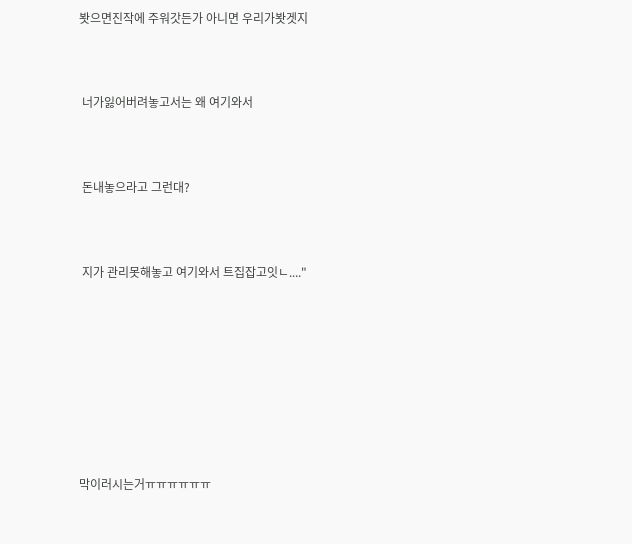봣으면진작에 주워갓든가 아니면 우리가봣겟지



 너가잃어버려놓고서는 왜 여기와서



 돈내놓으라고 그런대?



 지가 관리못해놓고 여기와서 트집잡고잇ㄴ...."









막이러시는거ㅠㅠㅠㅠㅠㅠ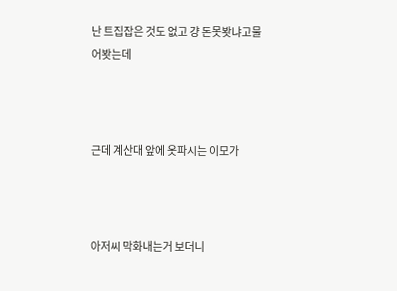난 트집잡은 것도 없고 걍 돈못봣냐고물어봣는데



근데 계산대 앞에 옷파시는 이모가



아저씨 막화내는거 보더니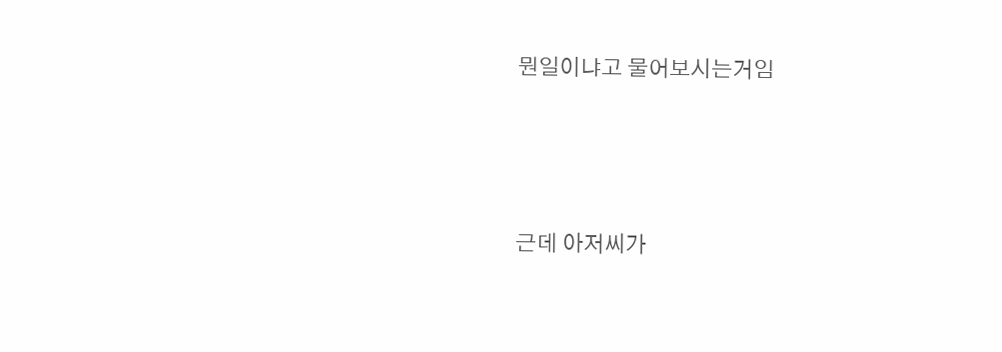뭔일이냐고 물어보시는거임



근데 아저씨가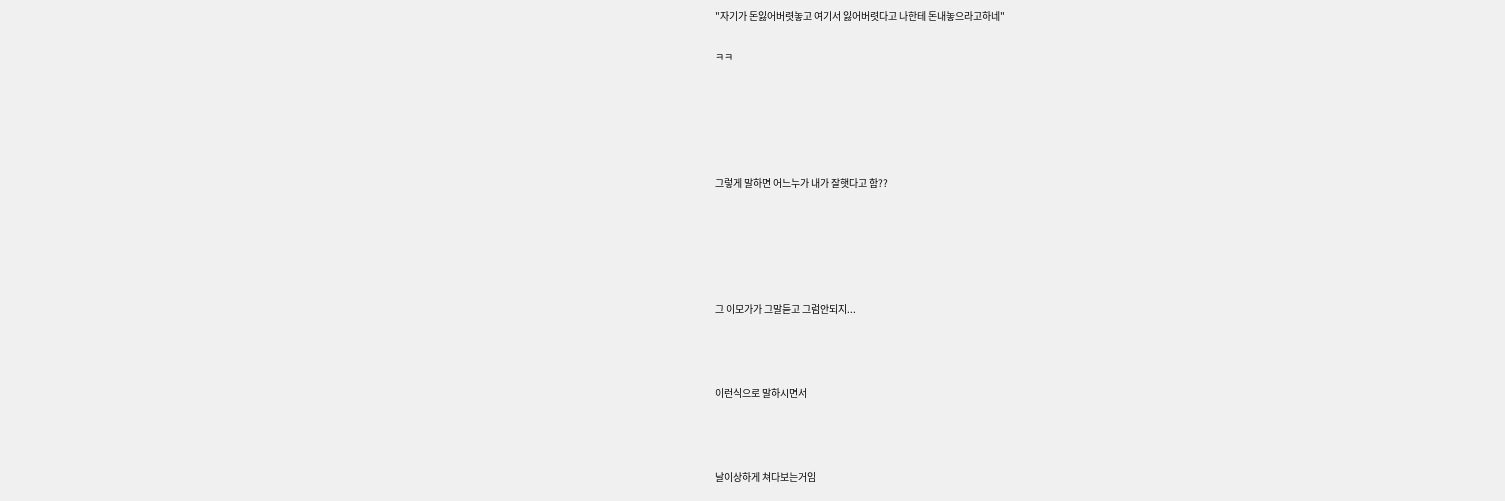"자기가 돈잃어버렷놓고 여기서 잃어버렷다고 나한테 돈내놓으라고하네"

ㅋㅋ





그렇게 말하면 어느누가 내가 잘햇다고 함??





그 이모가가 그말듣고 그럼안되지...



이런식으로 말하시면서



날이상하게 쳐다보는거임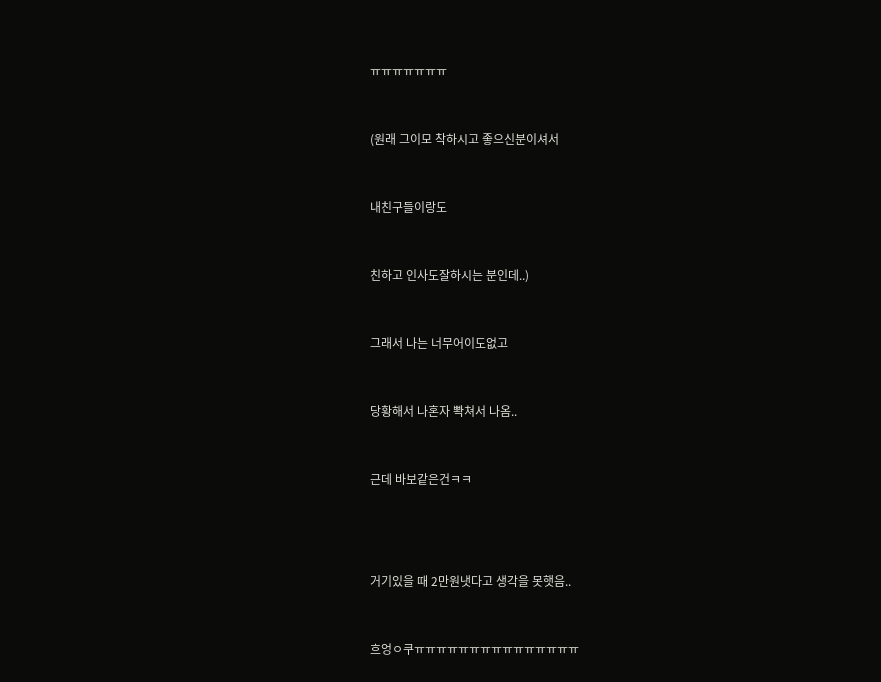ㅠㅠㅠㅠㅠㅠㅠ



(원래 그이모 착하시고 좋으신분이셔서



내친구들이랑도



친하고 인사도잘하시는 분인데..)



그래서 나는 너무어이도없고



당황해서 나혼자 뽝쳐서 나옴..



근데 바보같은건ㅋㅋ





거기있을 때 2만원냇다고 생각을 못햇음..



흐엉ㅇ쿠ㅠㅠㅠㅠㅠㅠㅠㅠㅠㅠㅠㅠㅠㅠㅠ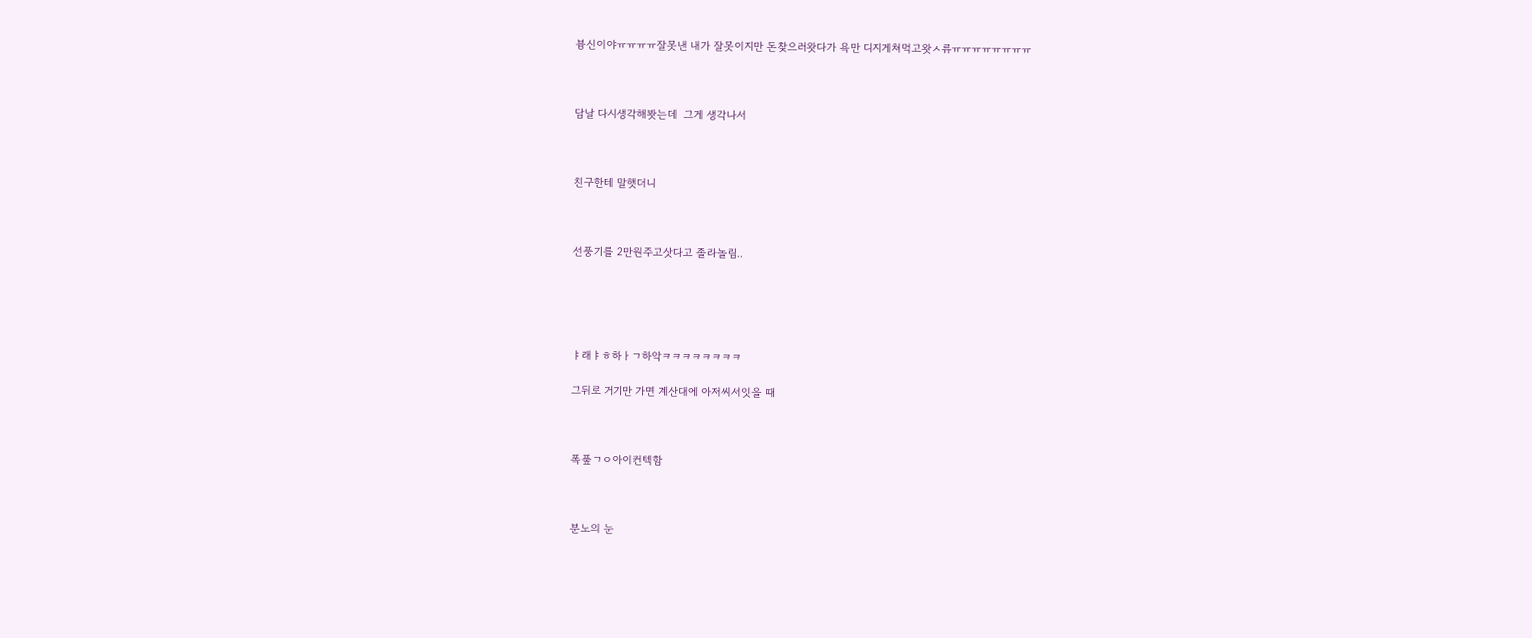븅신이야ㅠㅠㅠㅠ잘못낸 내가 잘못이지만 돈찾으러왓다가 욕만 디지게쳐먹고왓ㅅ류ㅠㅠㅠㅠㅠㅠㅠㅠ



담날 다시생각해봣는데  그게 생각나서



친구한테 말햇더니



선풍기를 2만원주고삿다고 졸라놀림..





ㅑ래ㅑㅎ하ㅏㄱ하악ㅋㅋㅋㅋㅋㅋㅋㅋ

그뒤로 거기만 가면 계산대에 아저씨서잇을 때



폭풒ㄱㅇ아이컨텍함



분노의 눈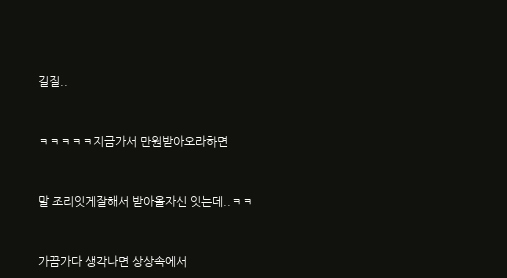길질..



ㅋㅋㅋㅋㅋ지금가서 만원받아오라하면



말 조리잇게잘해서 받아올자신 잇는데..ㅋㅋ



가끔가다 생각나면 상상속에서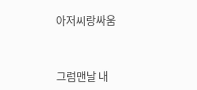아저씨랑싸움



그럼맨날 내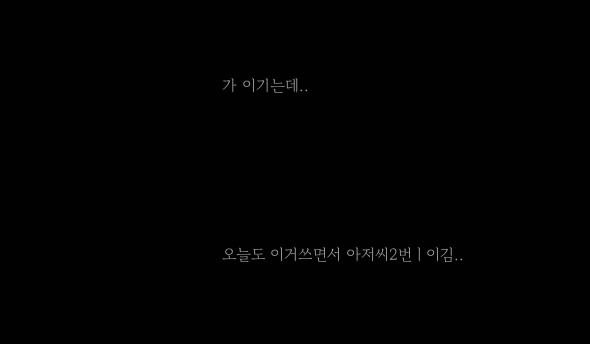가 이기는데..







오늘도 이거쓰면서 아저씨2번ㅣ이김..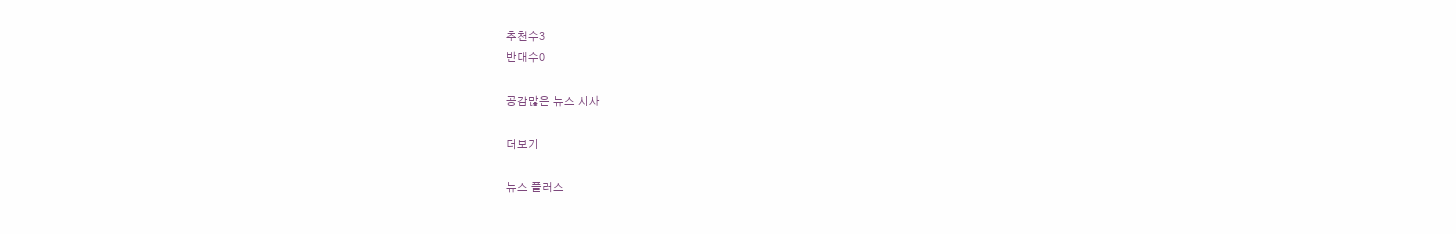추천수3
반대수0

공감많은 뉴스 시사

더보기

뉴스 플러스